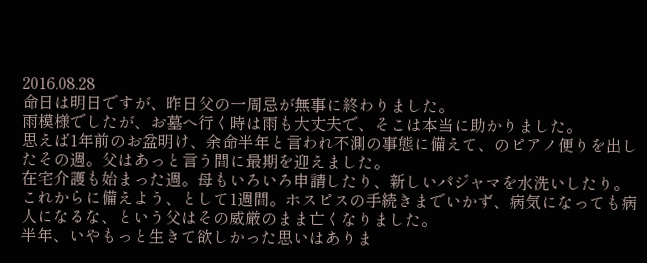2016.08.28
命日は明日ですが、昨日父の一周忌が無事に終わりました。
雨模様でしたが、お墓へ行く時は雨も大丈夫で、そこは本当に助かりました。
思えば1年前のお盆明け、余命半年と言われ不測の事態に備えて、のピアノ便りを出したその週。父はあっと言う間に最期を迎えました。
在宅介護も始まった週。母もいろいろ申請したり、新しいパジャマを水洗いしたり。これからに備えよう、として1週間。ホスピスの手続きまでいかず、病気になっても病人になるな、という父はその威厳のまま亡くなりました。
半年、いやもっと生きて欲しかった思いはありま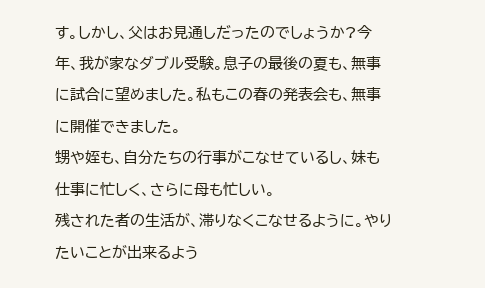す。しかし、父はお見通しだったのでしょうか?今年、我が家なダブル受験。息子の最後の夏も、無事に試合に望めました。私もこの春の発表会も、無事に開催できました。
甥や姪も、自分たちの行事がこなせているし、妹も仕事に忙しく、さらに母も忙しい。
残された者の生活が、滞りなくこなせるように。やりたいことが出来るよう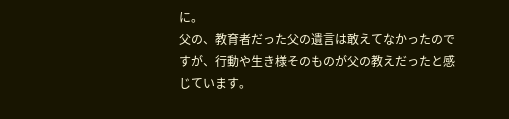に。
父の、教育者だった父の遺言は敢えてなかったのですが、行動や生き様そのものが父の教えだったと感じています。